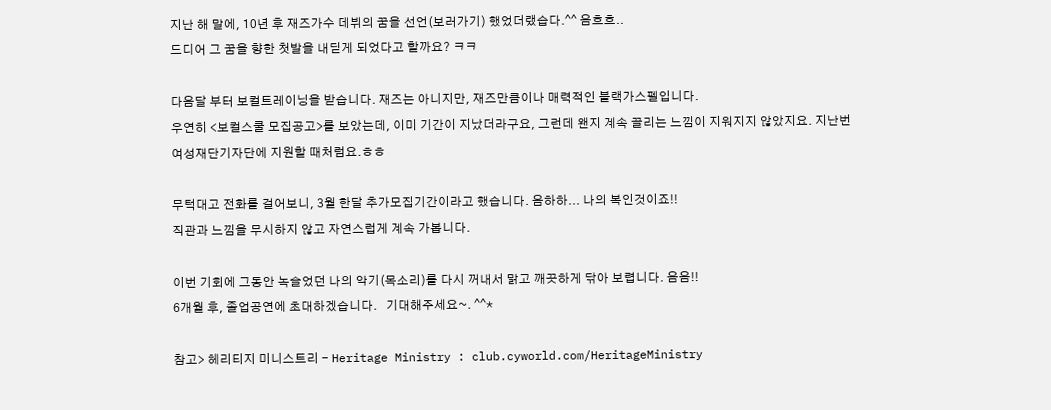지난 해 말에, 10년 후 재즈가수 데뷔의 꿈을 선언(보러가기) 했었더랬습다.^^ 음흐흐..
드디어 그 꿈을 향한 첫발을 내딛게 되었다고 할까요? ㅋㅋ

다음달 부터 보컬트레이닝을 받습니다. 재즈는 아니지만, 재즈만큼이나 매력적인 블랙가스펠입니다.
우연히 <보컬스쿨 모집공고>를 보았는데, 이미 기간이 지났더라구요, 그런데 왠지 계속 끌리는 느낌이 지워지지 않았지요. 지난번
여성재단기자단에 지원할 때처럼요.ㅎㅎ

무턱대고 전화를 걸어보니, 3월 한달 추가모집기간이라고 했습니다. 음하하... 나의 복인것이죠!!
직관과 느낌을 무시하지 않고 자연스럽게 계속 가봅니다.

이번 기회에 그동안 녹슬었던 나의 악기(목소리)를 다시 꺼내서 맑고 깨끗하게 닦아 보렵니다. 음음!!
6개월 후, 졸업공연에 초대하겠습니다.   기대해주세요~. ^^*

참고> 헤리티지 미니스트리 - Heritage Ministry : club.cyworld.com/HeritageMinistry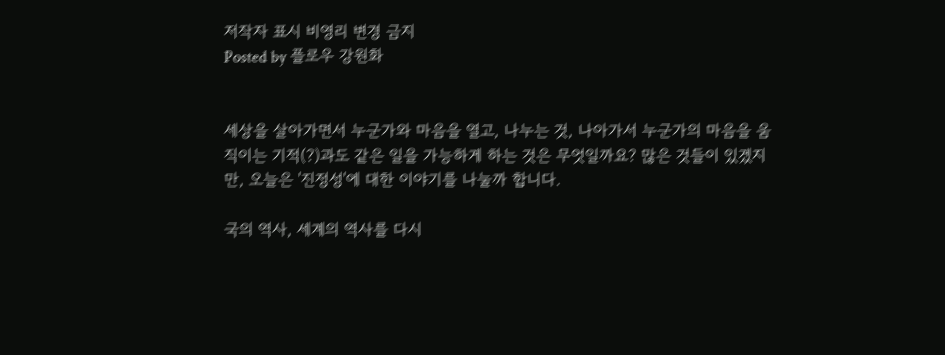저작자 표시 비영리 변경 금지
Posted by 플로우 강원화


세상을 살아가면서 누군가와 마음을 열고, 나누는 것, 나아가서 누군가의 마음을 움직이는 기적(?)과도 같은 일을 가능하게 하는 것은 무엇일까요? 많은 것들이 있겠지만, 오늘은 '진정성'에 대한 이야기를 나눌까 합니다.

국의 역사, 세계의 역사를 다시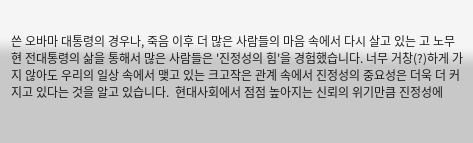쓴 오바마 대통령의 경우나, 죽음 이후 더 많은 사람들의 마음 속에서 다시 살고 있는 고 노무현 전대통령의 삶을 통해서 많은 사람들은 '진정성의 힘'을 경험했습니다. 너무 거창(?)하게 가지 않아도 우리의 일상 속에서 맺고 있는 크고작은 관계 속에서 진정성의 중요성은 더욱 더 커지고 있다는 것을 알고 있습니다.  현대사회에서 점점 높아지는 신뢰의 위기만큼 진정성에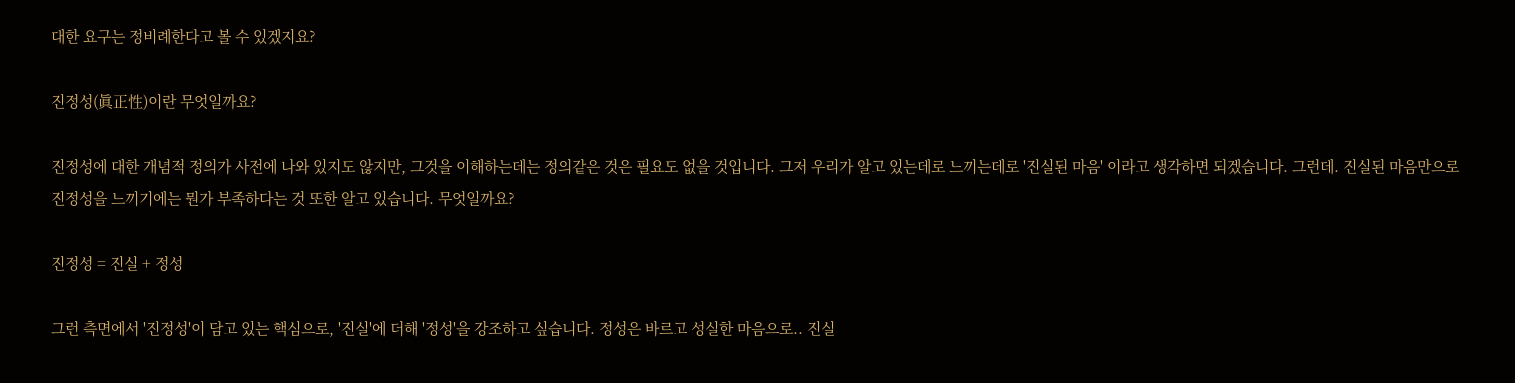대한 요구는 정비례한다고 볼 수 있겠지요?

진정성(眞正性)이란 무엇일까요?

진정성에 대한 개념적 정의가 사전에 나와 있지도 않지만, 그것을 이해하는데는 정의같은 것은 필요도 없을 것입니다. 그저 우리가 알고 있는데로 느끼는데로 '진실된 마음' 이라고 생각하면 되겠습니다. 그런데. 진실된 마음만으로 진정성을 느끼기에는 뭔가 부족하다는 것 또한 알고 있습니다. 무엇일까요?

진정성 = 진실 + 정성

그런 측면에서 '진정성'이 담고 있는 핵심으로, '진실'에 더해 '정성'을 강조하고 싶습니다. 정성은 바르고 성실한 마음으로.. 진실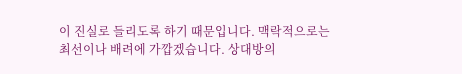이 진실로 들리도록 하기 때문입니다. 맥락적으로는 최선이나 배려에 가깝겠습니다. 상대방의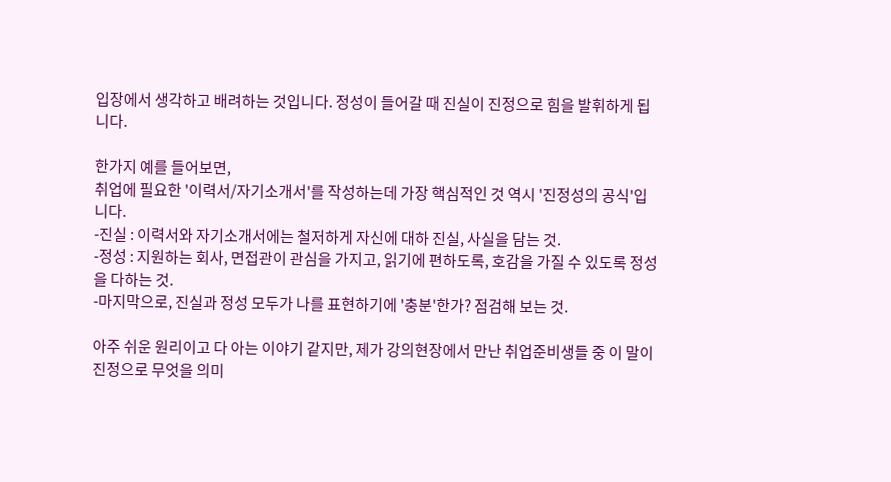입장에서 생각하고 배려하는 것입니다. 정성이 들어갈 때 진실이 진정으로 힘을 발휘하게 됩니다.

한가지 예를 들어보면,
취업에 필요한 '이력서/자기소개서'를 작성하는데 가장 핵심적인 것 역시 '진정성의 공식'입니다.
-진실 : 이력서와 자기소개서에는 철저하게 자신에 대하 진실, 사실을 담는 것.
-정성 : 지원하는 회사, 면접관이 관심을 가지고, 읽기에 편하도록, 호감을 가질 수 있도록 정성을 다하는 것.
-마지막으로, 진실과 정성 모두가 나를 표현하기에 '충분'한가? 점검해 보는 것.

아주 쉬운 원리이고 다 아는 이야기 같지만, 제가 강의현장에서 만난 취업준비생들 중 이 말이 진정으로 무엇을 의미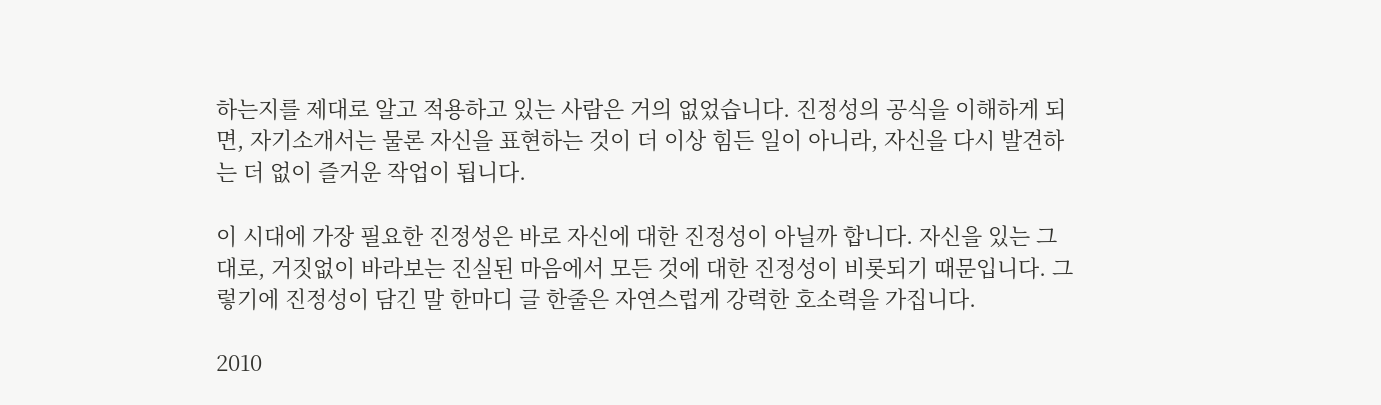하는지를 제대로 알고 적용하고 있는 사람은 거의 없었습니다. 진정성의 공식을 이해하게 되면, 자기소개서는 물론 자신을 표현하는 것이 더 이상 힘든 일이 아니라, 자신을 다시 발견하는 더 없이 즐거운 작업이 됩니다.

이 시대에 가장 필요한 진정성은 바로 자신에 대한 진정성이 아닐까 합니다. 자신을 있는 그대로, 거짓없이 바라보는 진실된 마음에서 모든 것에 대한 진정성이 비롯되기 때문입니다. 그렇기에 진정성이 담긴 말 한마디 글 한줄은 자연스럽게 강력한 호소력을 가집니다.

2010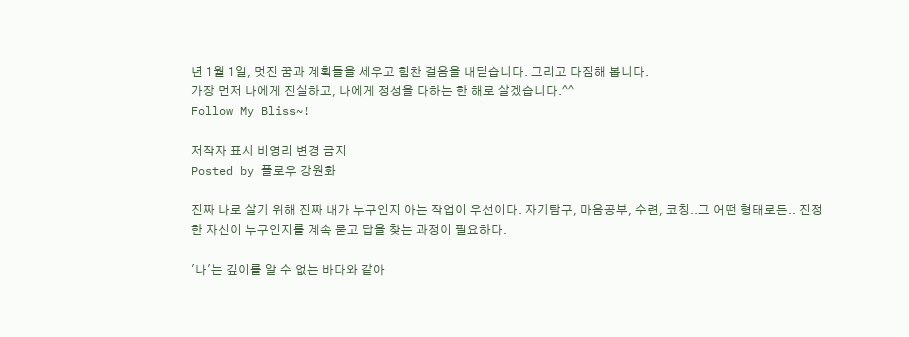년 1월 1일, 멋진 꿈과 계획들을 세우고 힘찬 걸음을 내딛습니다. 그리고 다짐해 봅니다.
가장 먼저 나에게 진실하고, 나에게 정성을 다하는 한 해로 살겠습니다.^^
Follow My Bliss~!

저작자 표시 비영리 변경 금지
Posted by 플로우 강원화

진짜 나로 살기 위해 진짜 내가 누구인지 아는 작업이 우선이다. 자기탐구, 마음공부, 수련, 코칭..그 어떤 형태로든.. 진정한 자신이 누구인지를 계속 묻고 답을 찾는 과정이 필요하다.

'나'는 깊이를 알 수 없는 바다와 같아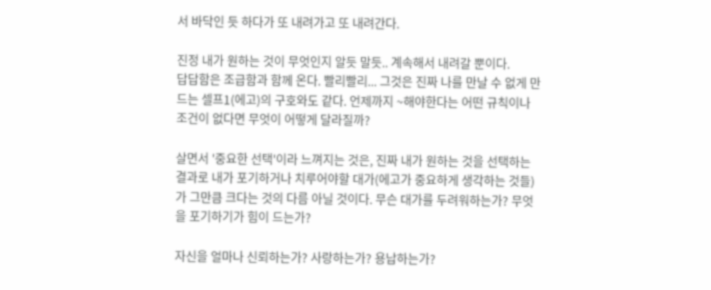서 바닥인 듯 하다가 또 내려가고 또 내려간다.

진정 내가 원하는 것이 무엇인지 알듯 말듯.. 계속해서 내려갈 뿐이다.
답답함은 조급함과 함께 온다. 빨리빨리... 그것은 진짜 나를 만날 수 없게 만드는 셀프1(에고)의 구호와도 같다. 언제까지 ~해야한다는 어떤 규칙이나 조건이 없다면 무엇이 어떻게 달라질까?

살면서 '중요한 선택'이라 느껴지는 것은, 진짜 내가 원하는 것을 선택하는 결과로 내가 포기하거나 치루어야할 대가(에고가 중요하게 생각하는 것들) 가 그만큼 크다는 것의 다름 아닐 것이다. 무슨 대가를 두려워하는가? 무엇을 포기하기가 힘이 드는가?

자신을 얼마나 신뢰하는가? 사랑하는가? 용납하는가?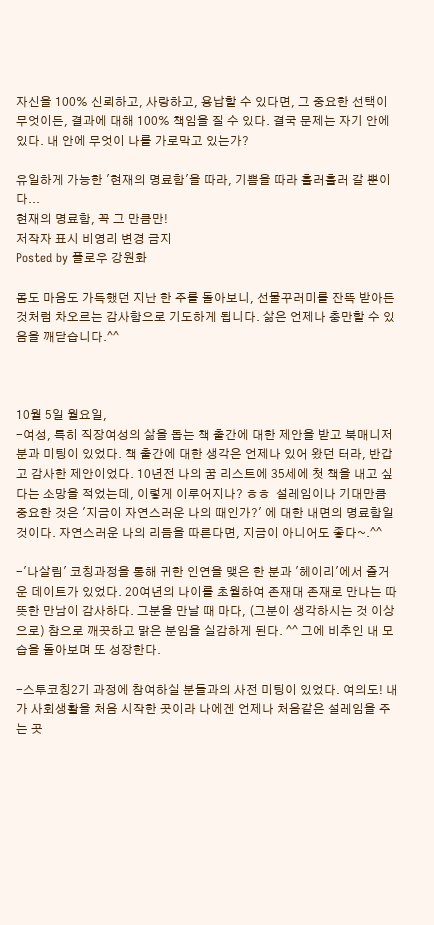자신을 100% 신뢰하고, 사랑하고, 용납할 수 있다면, 그 중요한 선택이 무엇이든, 결과에 대해 100% 책임을 질 수 있다. 결국 문제는 자기 안에 있다. 내 안에 무엇이 나를 가로막고 있는가?

유일하게 가능한 '현재의 명료함'을 따라, 기쁨을 따라 흘러흘러 갈 뿐이다...
현재의 명료함, 꼭 그 만큼만!
저작자 표시 비영리 변경 금지
Posted by 플로우 강원화

몸도 마음도 가득했던 지난 한 주를 돌아보니, 선물꾸러미를 잔뜩 받아든 것처럼 차오르는 감사함으로 기도하게 됩니다. 삶은 언제나 충만할 수 있음을 깨닫습니다.^^



10월 5일 월요일,
-여성, 특히 직장여성의 삶을 돕는 책 출간에 대한 제안을 받고 북매니저 분과 미팅이 있었다. 책 출간에 대한 생각은 언제나 있어 왔던 터라, 반갑고 감사한 제안이었다. 10년전 나의 꿈 리스트에 35세에 첫 책을 내고 싶다는 소망을 적었는데, 이렇게 이루어지나? ㅎㅎ  설레임이나 기대만큼 중요한 것은 '지금이 자연스러운 나의 때인가?' 에 대한 내면의 명료함일 것이다. 자연스러운 나의 리듬을 따른다면, 지금이 아니어도 좋다~.^^

-'나살림' 코칭과정을 통해 귀한 인연을 맺은 한 분과 '헤이리'에서 즐거운 데이트가 있었다. 20여년의 나이를 초월하여 존재대 존재로 만나는 따뜻한 만남이 감사하다. 그분을 만날 때 마다, (그분이 생각하시는 것 이상으로) 참으로 깨끗하고 맑은 분임을 실감하게 된다. ^^ 그에 비추인 내 모습을 돌아보며 또 성장한다.

-스투코칭2기 과정에 참여하실 분들과의 사전 미팅이 있었다. 여의도! 내가 사회생활을 처음 시작한 곳이라 나에겐 언제나 처음같은 설레임을 주는 곳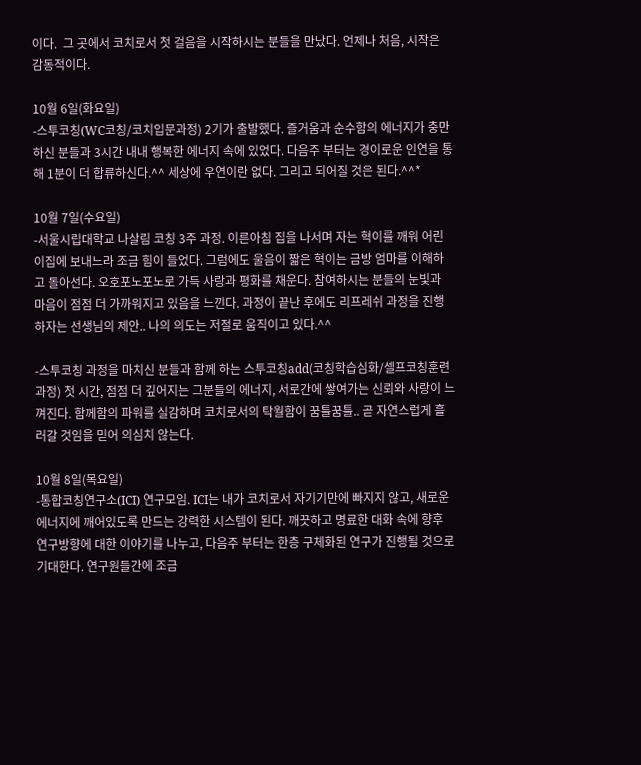이다.  그 곳에서 코치로서 첫 걸음을 시작하시는 분들을 만났다. 언제나 처음, 시작은 감동적이다.

10월 6일(화요일)
-스투코칭(WC코칭/코치입문과정) 2기가 출발했다. 즐거움과 순수함의 에너지가 충만하신 분들과 3시간 내내 행복한 에너지 속에 있었다. 다음주 부터는 경이로운 인연을 통해 1분이 더 합류하신다.^^ 세상에 우연이란 없다. 그리고 되어질 것은 된다.^^*

10월 7일(수요일)
-서울시립대학교 나살림 코칭 3주 과정. 이른아침 집을 나서며 자는 혁이를 깨워 어린이집에 보내느라 조금 힘이 들었다. 그럼에도 울음이 짧은 혁이는 금방 엄마를 이해하고 돌아선다. 오호포노포노로 가득 사랑과 평화를 채운다. 참여하시는 분들의 눈빛과 마음이 점점 더 가까워지고 있음을 느낀다. 과정이 끝난 후에도 리프레쉬 과정을 진행하자는 선생님의 제안.. 나의 의도는 저절로 움직이고 있다.^^

-스투코칭 과정을 마치신 분들과 함께 하는 스투코칭add(코칭학습심화/셀프코칭훈련과정) 첫 시간, 점점 더 깊어지는 그분들의 에너지, 서로간에 쌓여가는 신뢰와 사랑이 느껴진다. 함께함의 파워를 실감하며 코치로서의 탁월함이 꿈틀꿈틀.. 곧 자연스럽게 흘러갈 것임을 믿어 의심치 않는다.

10월 8일(목요일)
-통합코칭연구소(ICI) 연구모임. ICI는 내가 코치로서 자기기만에 빠지지 않고, 새로운 에너지에 깨어있도록 만드는 강력한 시스템이 된다. 깨끗하고 명료한 대화 속에 향후 연구방향에 대한 이야기를 나누고, 다음주 부터는 한층 구체화된 연구가 진행될 것으로 기대한다. 연구원들간에 조금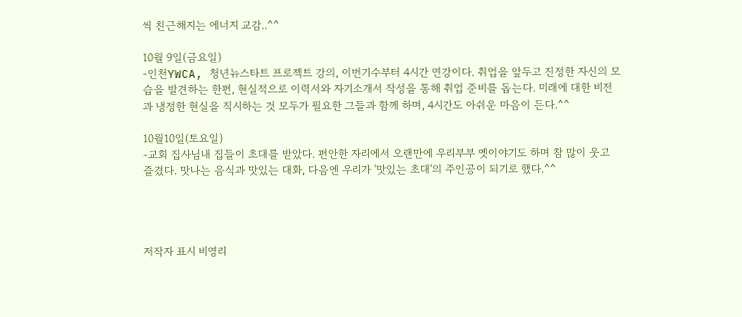씩 친근해지는 에너지 교감..^^

10월 9일(금요일)
-인천YWCA, 청년뉴스타트 프로젝트 강의, 이번기수부터 4시간 연강이다. 취업을 앞두고 진정한 자신의 모습을 발견하는 한편, 현실적으로 이력서와 자기소개서 작성을 통해 취업 준비를 돕는다. 미래에 대한 비전과 냉정한 현실을 직시하는 것 모두가 필요한 그들과 함께 하며, 4시간도 아쉬운 마음이 든다.^^

10월10일(토요일)
-교회 집사님내 집들이 초대를 받았다. 편안한 자리에서 오랜만에 우리부부 옛이야기도 하며 참 많이 웃고 즐겼다. 맛나는 음식과 맛있는 대화, 다음엔 우리가 '맛있는 초대'의 주인공이 되기로 했다.^^




저작자 표시 비영리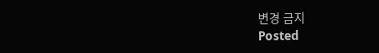변경 금지
Posted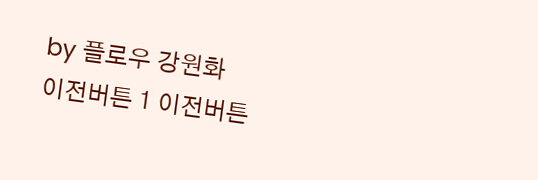by 플로우 강원화
이전버튼 1 이전버튼